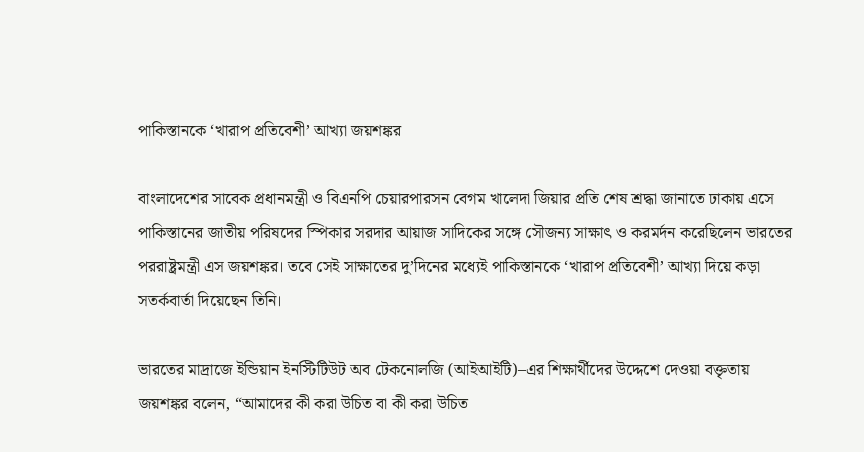পাকিস্তানকে ‘খারাপ প্রতিবেশী’ আখ্যা জয়শঙ্কর

বাংলাদেশের সাবেক প্রধানমন্ত্রী ও বিএনপি চেয়ারপারসন বেগম খালেদা জিয়ার প্রতি শেষ শ্রদ্ধা জানাতে ঢাকায় এসে পাকিস্তানের জাতীয় পরিষদের স্পিকার সরদার আয়াজ সাদিকের সঙ্গে সৌজন্য সাক্ষাৎ ও করমর্দন করেছিলেন ভারতের পররাষ্ট্রমন্ত্রী এস জয়শঙ্কর। তবে সেই সাক্ষাতের দু’দিনের মধ্যেই পাকিস্তানকে ‘খারাপ প্রতিবেশী’ আখ্যা দিয়ে কড়া সতর্কবার্তা দিয়েছেন তিনি।

ভারতের মাদ্রাজে ইন্ডিয়ান ইনস্টিটিউট অব টেকনোলজি (আইআইটি)–এর শিক্ষার্থীদের উদ্দেশে দেওয়া বক্তৃতায় জয়শঙ্কর বলেন, “আমাদের কী করা উচিত বা কী করা উচিত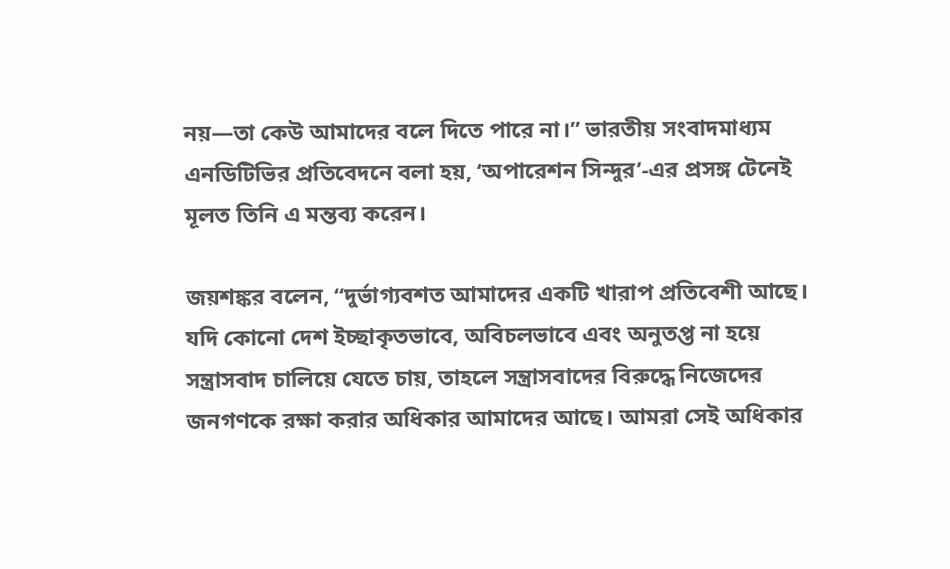নয়—তা কেউ আমাদের বলে দিতে পারে না।” ভারতীয় সংবাদমাধ্যম এনডিটিভির প্রতিবেদনে বলা হয়, ‘অপারেশন সিন্দুর’-এর প্রসঙ্গ টেনেই মূলত তিনি এ মন্তব্য করেন।

জয়শঙ্কর বলেন, “দুর্ভাগ্যবশত আমাদের একটি খারাপ প্রতিবেশী আছে। যদি কোনো দেশ ইচ্ছাকৃতভাবে, অবিচলভাবে এবং অনুতপ্ত না হয়ে সন্ত্রাসবাদ চালিয়ে যেতে চায়, তাহলে সন্ত্রাসবাদের বিরুদ্ধে নিজেদের জনগণকে রক্ষা করার অধিকার আমাদের আছে। আমরা সেই অধিকার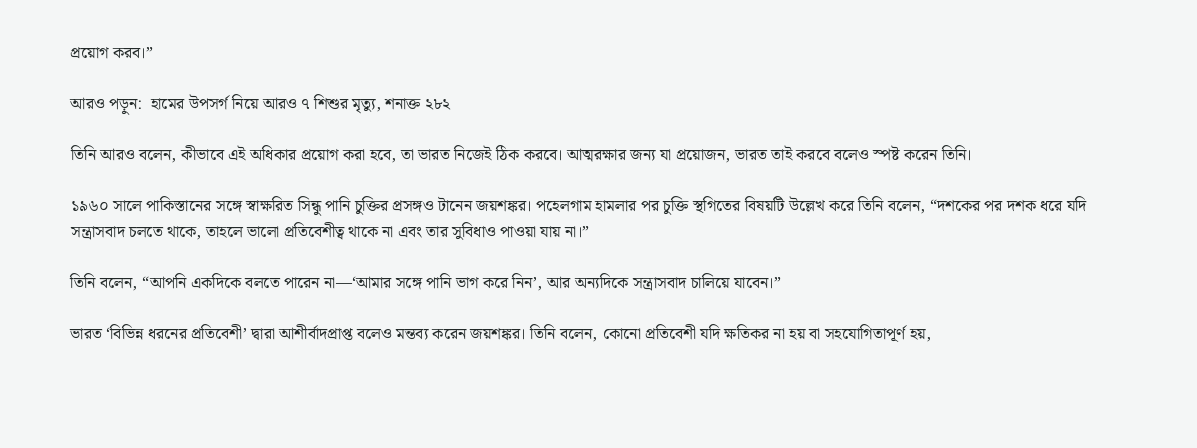প্রয়োগ করব।”

আরও পড়ুন:  হামের উপসর্গ নিয়ে আরও ৭ শিশুর মৃত্যু, শনাক্ত ২৮২

তিনি আরও বলেন, কীভাবে এই অধিকার প্রয়োগ করা হবে, তা ভারত নিজেই ঠিক করবে। আত্মরক্ষার জন্য যা প্রয়োজন, ভারত তাই করবে বলেও স্পষ্ট করেন তিনি।

১৯৬০ সালে পাকিস্তানের সঙ্গে স্বাক্ষরিত সিন্ধু পানি চুক্তির প্রসঙ্গও টানেন জয়শঙ্কর। পহেলগাম হামলার পর চুক্তি স্থগিতের বিষয়টি উল্লেখ করে তিনি বলেন, “দশকের পর দশক ধরে যদি সন্ত্রাসবাদ চলতে থাকে, তাহলে ভালো প্রতিবেশীত্ব থাকে না এবং তার সুবিধাও পাওয়া যায় না।”

তিনি বলেন, “আপনি একদিকে বলতে পারেন না—‘আমার সঙ্গে পানি ভাগ করে নিন’, আর অন্যদিকে সন্ত্রাসবাদ চালিয়ে যাবেন।”

ভারত ‘বিভিন্ন ধরনের প্রতিবেশী’ দ্বারা আশীর্বাদপ্রাপ্ত বলেও মন্তব্য করেন জয়শঙ্কর। তিনি বলেন, কোনো প্রতিবেশী যদি ক্ষতিকর না হয় বা সহযোগিতাপূর্ণ হয়,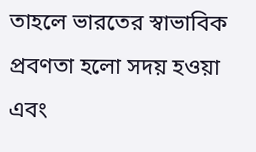তাহলে ভারতের স্বাভাবিক প্রবণতা হলো সদয় হওয়া এবং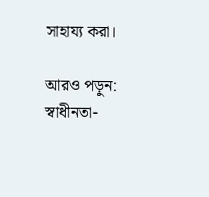সাহায্য করা।

আরও পড়ুন:  স্বাধীনতা-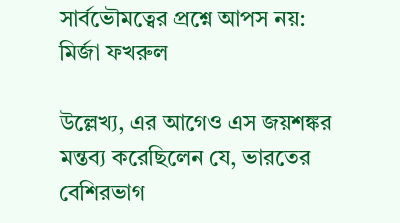সার্বভৌমত্বের প্রশ্নে আপস নয়: মির্জা ফখরুল

উল্লেখ্য, এর আগেও এস জয়শঙ্কর মন্তব্য করেছিলেন যে, ভারতের বেশিরভাগ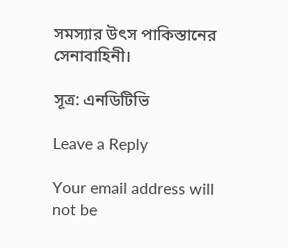সমস্যার উৎস পাকিস্তানের সেনাবাহিনী।

সূত্র: এনডিটিভি

Leave a Reply

Your email address will not be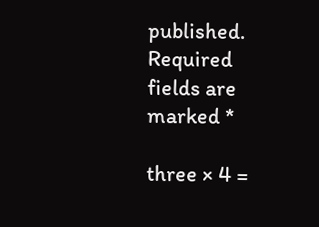published. Required fields are marked *

three × 4 =